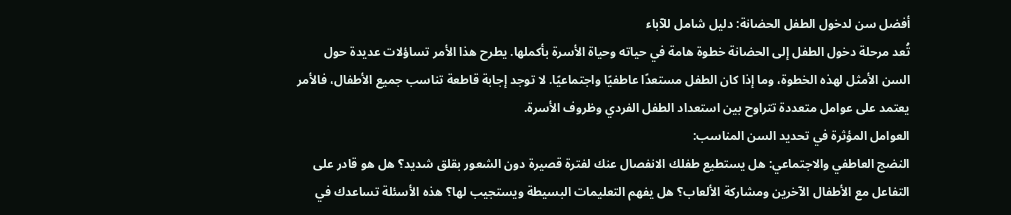أفضل سن لدخول الطفل الحضانة: دليل شامل للآباء
تُعد مرحلة دخول الطفل إلى الحضانة خطوة هامة في حياته وحياة الأسرة بأكملها. يطرح هذا الأمر تساؤلات عديدة حول السن الأمثل لهذه الخطوة، وما إذا كان الطفل مستعدًا عاطفيًا واجتماعيًا. لا توجد إجابة قاطعة تناسب جميع الأطفال، فالأمر يعتمد على عوامل متعددة تتراوح بين استعداد الطفل الفردي وظروف الأسرة.
العوامل المؤثرة في تحديد السن المناسب:
النضج العاطفي والاجتماعي: هل يستطيع طفلك الانفصال عنك لفترة قصيرة دون الشعور بقلق شديد؟ هل هو قادر على التفاعل مع الأطفال الآخرين ومشاركة الألعاب؟ هل يفهم التعليمات البسيطة ويستجيب لها؟ هذه الأسئلة تساعدك في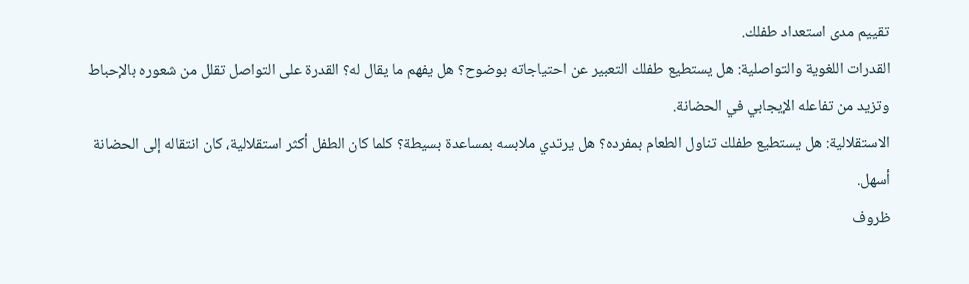تقييم مدى استعداد طفلك.
القدرات اللغوية والتواصلية: هل يستطيع طفلك التعبير عن احتياجاته بوضوح؟ هل يفهم ما يقال له؟ القدرة على التواصل تقلل من شعوره بالإحباط وتزيد من تفاعله الإيجابي في الحضانة.
الاستقلالية: هل يستطيع طفلك تناول الطعام بمفرده؟ هل يرتدي ملابسه بمساعدة بسيطة؟ كلما كان الطفل أكثر استقلالية، كان انتقاله إلى الحضانة أسهل.
ظروف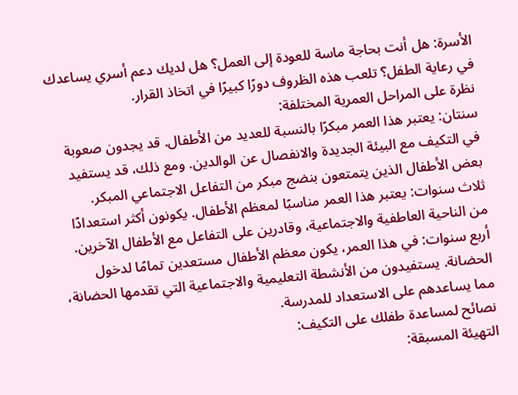الأسرة: هل أنت بحاجة ماسة للعودة إلى العمل؟ هل لديك دعم أسري يساعدك في رعاية الطفل؟ تلعب هذه الظروف دورًا كبيرًا في اتخاذ القرار.
نظرة على المراحل العمرية المختلفة:
سنتان: يعتبر هذا العمر مبكرًا بالنسبة للعديد من الأطفال. قد يجدون صعوبة في التكيف مع البيئة الجديدة والانفصال عن الوالدين. ومع ذلك، قد يستفيد بعض الأطفال الذين يتمتعون بنضج مبكر من التفاعل الاجتماعي المبكر.
ثلاث سنوات: يعتبر هذا العمر مناسبًا لمعظم الأطفال. يكونون أكثر استعدادًا من الناحية العاطفية والاجتماعية، وقادرين على التفاعل مع الأطفال الآخرين.
أربع سنوات: في هذا العمر، يكون معظم الأطفال مستعدين تمامًا لدخول الحضانة. يستفيدون من الأنشطة التعليمية والاجتماعية التي تقدمها الحضانة، مما يساعدهم على الاستعداد للمدرسة.
نصائح لمساعدة طفلك على التكيف:
التهيئة المسبقة: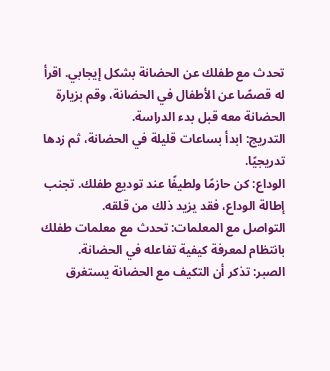تحدث مع طفلك عن الحضانة بشكل إيجابي. اقرأ له قصصًا عن الأطفال في الحضانة، وقم بزيارة الحضانة معه قبل بدء الدراسة.
التدريج: ابدأ بساعات قليلة في الحضانة، ثم زدها تدريجيًا.
الوداع: كن حازمًا ولطيفًا عند توديع طفلك. تجنب إطالة الوداع، فقد يزيد ذلك من قلقه.
التواصل مع المعلمات: تحدث مع معلمات طفلك بانتظام لمعرفة كيفية تفاعله في الحضانة.
الصبر: تذكر أن التكيف مع الحضانة يستغرق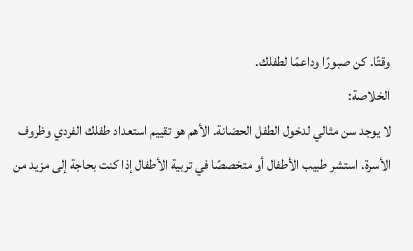وقتًا. كن صبورًا وداعمًا لطفلك.
الخلاصة:
لا يوجد سن مثالي لدخول الطفل الحضانة. الأهم هو تقييم استعداد طفلك الفردي وظروف الأسرة. استشر طبيب الأطفال أو متخصصًا في تربية الأطفال إذا كنت بحاجة إلى مزيد من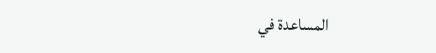المساعدة في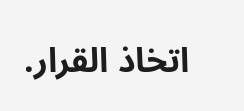اتخاذ القرار.